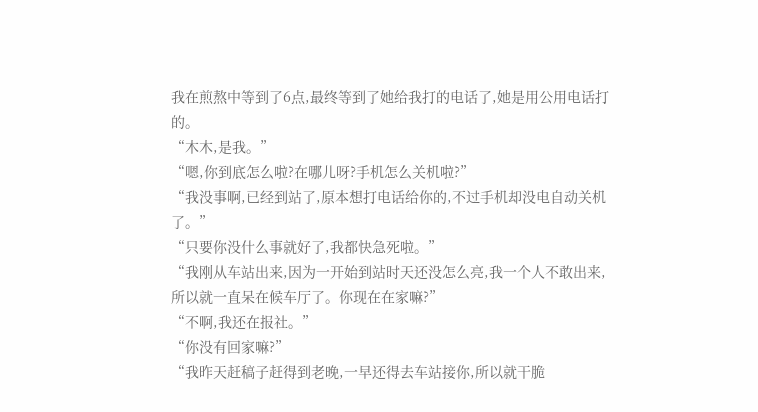我在煎熬中等到了6点,最终等到了她给我打的电话了,她是用公用电话打的。
“木木,是我。”
“嗯,你到底怎么啦?在哪儿呀?手机怎么关机啦?”
“我没事啊,已经到站了,原本想打电话给你的,不过手机却没电自动关机了。”
“只要你没什么事就好了,我都快急死啦。”
“我刚从车站出来,因为一开始到站时天还没怎么亮,我一个人不敢出来,所以就一直呆在候车厅了。你现在在家嘛?”
“不啊,我还在报社。”
“你没有回家嘛?”
“我昨天赶稿子赶得到老晚,一早还得去车站接你,所以就干脆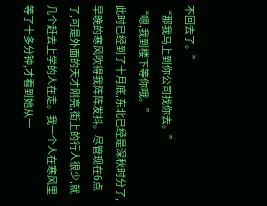不回去了。”
“那我马上到你公司找你去。”
“嗯,我到楼下等你哦。”
此时已经到了十月底,东北已经是深秋时分了,早晚的寒风吹得我阵阵发抖。尽管现在6点了,可是外面的天才刚亮,街上的行人很少,就几个赶去上学的人在走。我一个人在寒风里等了十多分钟,才看到她从一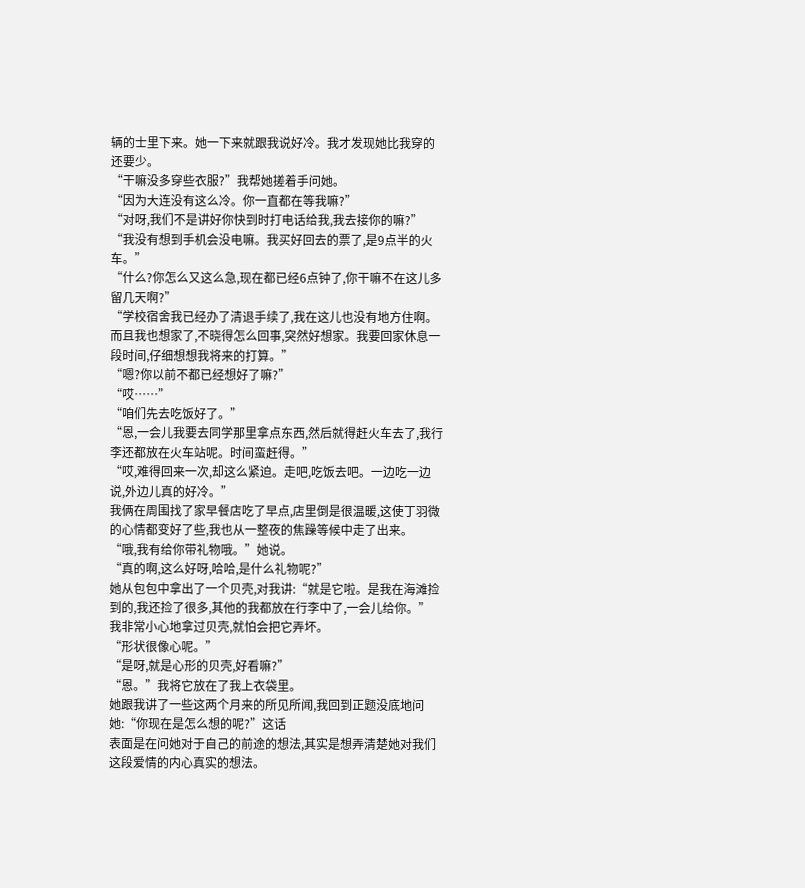辆的士里下来。她一下来就跟我说好冷。我才发现她比我穿的还要少。
“干嘛没多穿些衣服?”我帮她搓着手问她。
“因为大连没有这么冷。你一直都在等我嘛?”
“对呀,我们不是讲好你快到时打电话给我,我去接你的嘛?”
“我没有想到手机会没电嘛。我买好回去的票了,是9点半的火车。”
“什么?你怎么又这么急,现在都已经6点钟了,你干嘛不在这儿多留几天啊?”
“学校宿舍我已经办了清退手续了,我在这儿也没有地方住啊。而且我也想家了,不晓得怎么回事,突然好想家。我要回家休息一段时间,仔细想想我将来的打算。”
“嗯?你以前不都已经想好了嘛?”
“哎……”
“咱们先去吃饭好了。”
“恩,一会儿我要去同学那里拿点东西,然后就得赶火车去了,我行李还都放在火车站呢。时间蛮赶得。”
“哎,难得回来一次,却这么紧迫。走吧,吃饭去吧。一边吃一边说,外边儿真的好冷。”
我俩在周围找了家早餐店吃了早点,店里倒是很温暖,这使丁羽微的心情都变好了些,我也从一整夜的焦躁等候中走了出来。
“哦,我有给你带礼物哦。”她说。
“真的啊,这么好呀,哈哈,是什么礼物呢?”
她从包包中拿出了一个贝壳,对我讲:“就是它啦。是我在海滩捡到的,我还捡了很多,其他的我都放在行李中了,一会儿给你。”
我非常小心地拿过贝壳,就怕会把它弄坏。
“形状很像心呢。”
“是呀,就是心形的贝壳,好看嘛?”
“恩。”我将它放在了我上衣袋里。
她跟我讲了一些这两个月来的所见所闻,我回到正题没底地问她:“你现在是怎么想的呢?”这话
表面是在问她对于自己的前途的想法,其实是想弄清楚她对我们这段爱情的内心真实的想法。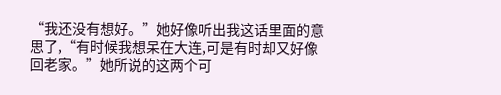“我还没有想好。”她好像听出我这话里面的意思了,“有时候我想呆在大连,可是有时却又好像回老家。”她所说的这两个可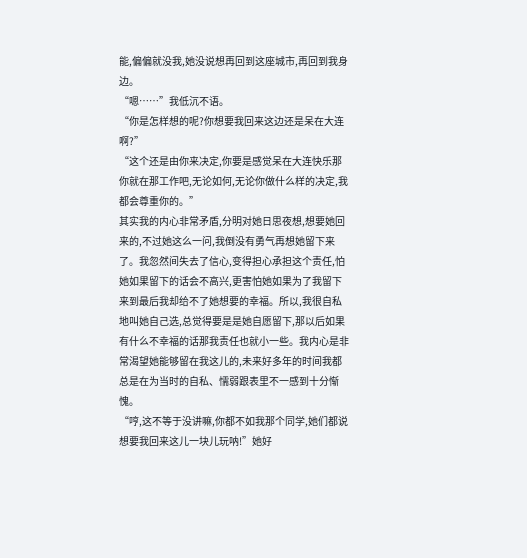能,偏偏就没我,她没说想再回到这座城市,再回到我身边。
“嗯……”我低沉不语。
“你是怎样想的呢?你想要我回来这边还是呆在大连啊?”
“这个还是由你来决定,你要是感觉呆在大连快乐那你就在那工作吧,无论如何,无论你做什么样的决定,我都会尊重你的。”
其实我的内心非常矛盾,分明对她日思夜想,想要她回来的,不过她这么一问,我倒没有勇气再想她留下来了。我忽然间失去了信心,变得担心承担这个责任,怕她如果留下的话会不高兴,更害怕她如果为了我留下来到最后我却给不了她想要的幸福。所以,我很自私地叫她自己选,总觉得要是是她自愿留下,那以后如果有什么不幸福的话那我责任也就小一些。我内心是非常渴望她能够留在我这儿的,未来好多年的时间我都总是在为当时的自私、懦弱跟表里不一感到十分惭愧。
“哼,这不等于没讲嘛,你都不如我那个同学,她们都说想要我回来这儿一块儿玩呐!”她好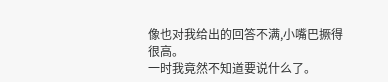像也对我给出的回答不满,小嘴巴撅得很高。
一时我竟然不知道要说什么了。